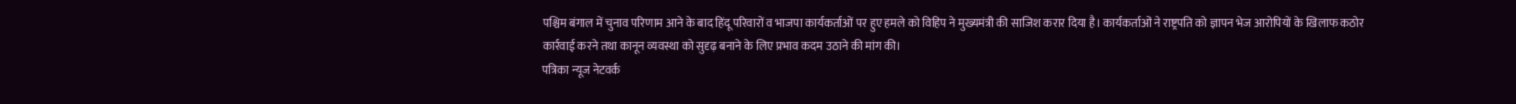पश्चिम बंगाल में चुनाव परिणाम आने के बाद हिंदू परिवारों व भाजपा कार्यकर्ताओं पर हुए हमले को विहिप ने मुख्यमंत्री की साजिश करार दिया है। कार्यकर्ताओं ने राष्ट्रपति को ज्ञापन भेज आरोपियों के खिलाफ कठोर कार्रवाई करने तथा कानून व्यवस्था को सुदृढ़ बनाने के लिए प्रभाव कदम उठाने की मांग की।
पत्रिका न्यूज नेटवर्क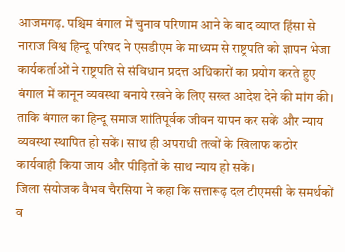आजमगढ़. पश्चिम बंगाल में चुनाव परिणाम आने के बाद व्याप्त हिंसा से नाराज विश्व हिन्दू परिषद ने एसडीएम के माध्यम से राष्ट्रपति को ज्ञापन भेजा कार्यकर्ताओं ने राष्ट्रपति से संविधान प्रदत्त अधिकारों का प्रयोग करते हुए बंगाल में कानून व्यवस्था बनाये रखने के लिए सख्त आदेश देने की मांग की। ताकि बंगाल का हिन्दू समाज शांतिपूर्वक जीवन यापन कर सकें और न्याय व्यवस्था स्थापित हो सकें। साथ ही अपराधी तत्वों के खिलाफ कठोर कार्यवाही किया जाय और पीड़ितों के साथ न्याय हो सकें।
जिला संयोजक वैभव चैरसिया ने कहा कि सत्तारूढ़ दल टीएमसी के समर्थकों व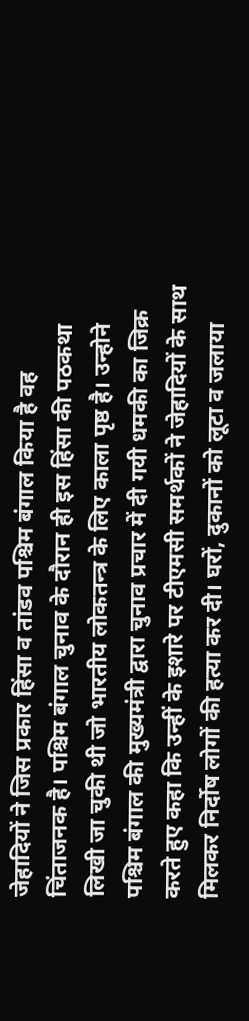जेहादियों ने जिस प्रकार हिंसा व तांडव पश्चिम बंगाल किया है वह चिंताजनक है। पश्चिम बंगाल चुनाव के दौरान ही इस हिंसा की पठकथा लिखी जा चुकी थी जो भारतीय लोकतन्त्र के लिए काला पृष्ठ है। उन्होने पश्चिम बंगाल की मुख्यमंत्री द्वारा चुनाव प्रचार में दी गयी धमकी का जिक्र करते हुए कहा कि उन्हीं के इशारे पर टीएमसी समर्थकों ने जेहादियों के साथ मिलकर निर्दोष लोगों की हत्या कर दी। घरों, दुकानों को लूटा व जलाया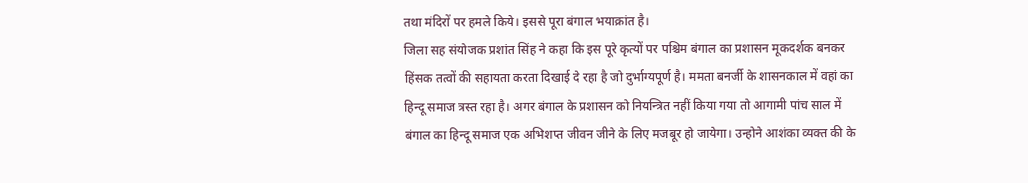तथा मंदिरों पर हमले किये। इससे पूरा बंगाल भयाक्रांत है।
जिला सह संयोजक प्रशांत सिंह ने कहा कि इस पूरे कृत्यों पर पश्चिम बंगाल का प्रशासन मूकदर्शक बनकर हिंसक तत्वों की सहायता करता दिखाई दे रहा है जो दुर्भाग्यपूर्ण है। ममता बनर्जी के शासनकाल में वहां का हिन्दू समाज त्रस्त रहा है। अगर बंगाल के प्रशासन को नियन्त्रित नहीं किया गया तो आगामी पांच साल में बंगाल का हिन्दू समाज एक अभिशप्त जीवन जीने के लिए मजबूर हो जायेगा। उन्होने आशंका व्यक्त की के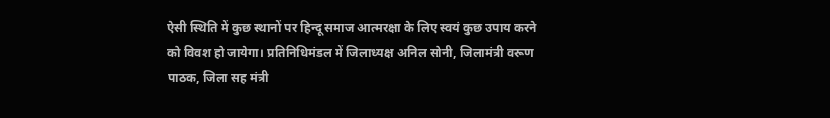ऐसी स्थिति में कुछ स्थानों पर हिन्दू समाज आत्मरक्षा के लिए स्वयं कुछ उपाय करने को विवश हो जायेगा। प्रतिनिधिमंडल में जिलाध्यक्ष अनिल सोनी, जिलामंत्री वरूण पाठक, जिला सह मंत्री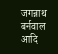जगन्नाथ बर्नवाल आदि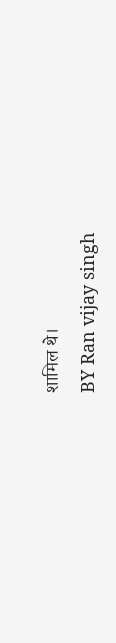शामिल थे।
BY Ran vijay singh